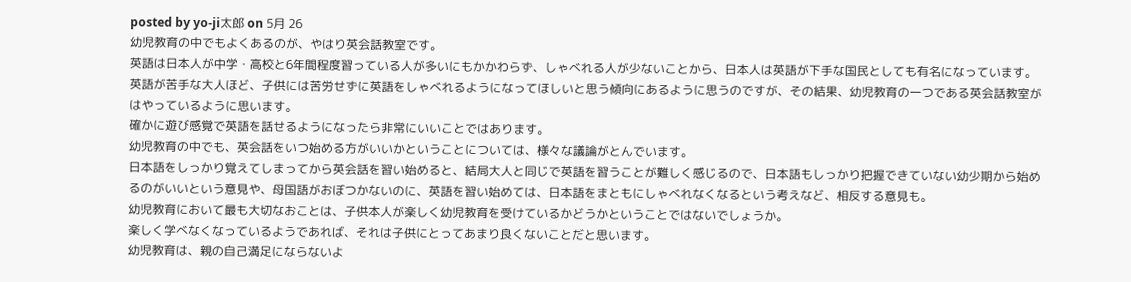posted by yo-ji太郎 on 5月 26
幼児教育の中でもよくあるのが、やはり英会話教室です。
英語は日本人が中学・高校と6年間程度習っている人が多いにもかかわらず、しゃべれる人が少ないことから、日本人は英語が下手な国民としても有名になっています。
英語が苦手な大人ほど、子供には苦労せずに英語をしゃべれるようになってほしいと思う傾向にあるように思うのですが、その結果、幼児教育の一つである英会話教室がはやっているように思います。
確かに遊び感覚で英語を話せるようになったら非常にいいことではあります。
幼児教育の中でも、英会話をいつ始める方がいいかということについては、様々な議論がとんでいます。
日本語をしっかり覚えてしまってから英会話を習い始めると、結局大人と同じで英語を習うことが難しく感じるので、日本語もしっかり把握できていない幼少期から始めるのがいいという意見や、母国語がおぼつかないのに、英語を習い始めては、日本語をまともにしゃべれなくなるという考えなど、相反する意見も。
幼児教育において最も大切なおことは、子供本人が楽しく幼児教育を受けているかどうかということではないでしょうか。
楽しく学べなくなっているようであれば、それは子供にとってあまり良くないことだと思います。
幼児教育は、親の自己満足にならないよ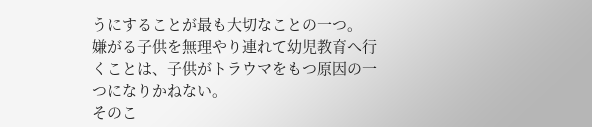うにすることが最も大切なことの一つ。
嫌がる子供を無理やり連れて幼児教育へ行くことは、子供がトラウマをもつ原因の一つになりかねない。
そのこ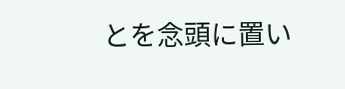とを念頭に置い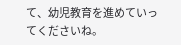て、幼児教育を進めていってくださいね。